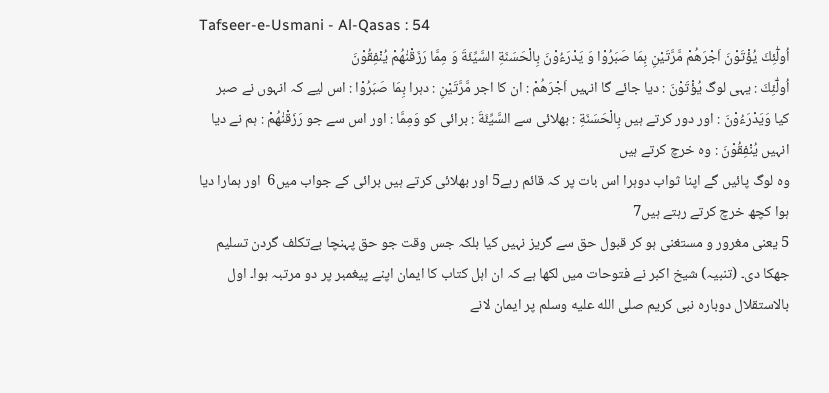Tafseer-e-Usmani - Al-Qasas : 54
اُولٰٓئِكَ یُؤْتَوْنَ اَجْرَهُمْ مَّرَّتَیْنِ بِمَا صَبَرُوْا وَ یَدْرَءُوْنَ بِالْحَسَنَةِ السَّیِّئَةَ وَ مِمَّا رَزَقْنٰهُمْ یُنْفِقُوْنَ
اُولٰٓئِكَ : یہی لوگ يُؤْتَوْنَ : دیا جائے گا انہیں اَجْرَهُمْ : ان کا اجر مَّرَّتَيْنِ : دہرا بِمَا صَبَرُوْا : اس لیے کہ انہوں نے صبر کیا وَيَدْرَءُوْنَ : اور دور کرتے ہیں بِالْحَسَنَةِ : بھلائی سے السَّيِّئَةَ : برائی کو وَمِمَّا : اور اس سے جو رَزَقْنٰهُمْ : ہم نے دیا انہیں يُنْفِقُوْنَ : وہ خرچ کرتے ہیں
وہ لوگ پائیں گے اپنا ثواب دوہرا اس بات پر کہ قائم رہے5 اور بھلائی کرتے ہیں برائی کے جواب میں6  اور ہمارا دیا ہوا کچھ خرچ کرتے رہتے ہیں7
5 یعنی مغرور و مستغنی ہو کر قبول حق سے گریز نہیں کیا بلکہ جس وقت جو حق پہنچا بےتکلف گردن تسلیم جھکا دی۔ (تنبیہ) شیخ اکبر نے فتوحات میں لکھا ہے کہ ان اہل کتاب کا ایمان اپنے پیغمبر پر دو مرتبہ ہوا۔ اول بالاستقلال دوبارہ نبی کریم صلى الله عليه وسلم پر ایمان لانے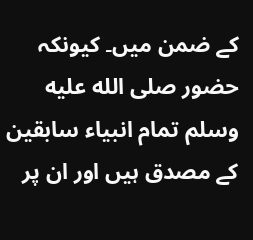کے ضمن میں۔ کیونکہ حضور صلى الله عليه وسلم تمام انبیاء سابقین کے مصدق ہیں اور ان پر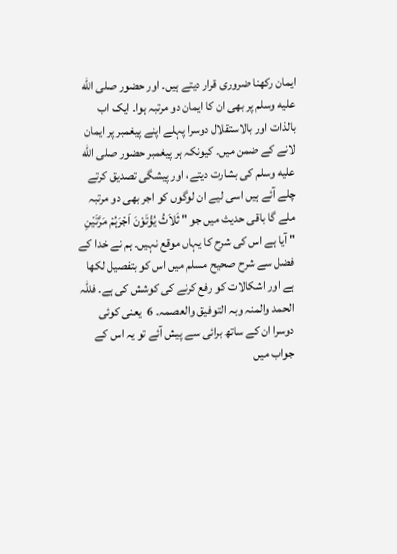ایمان رکھنا ضروری قرار دیتے ہیں۔ اور حضور صلى الله عليه وسلم پر بھی ان کا ایمان دو مرتبہ ہوا۔ ایک اب بالذات اور بالاستقلال دوسرا پہلے اپنے پیغمبر پر ایمان لانے کے ضمن میں۔ کیونکہ ہر پیغمبر حضور صلى الله عليه وسلم کی بشارت دیتے، اور پیشگی تصدیق کرتے چلے آئے ہیں اسی لیے ان لوگوں کو اجر بھی دو مرتبہ ملے گا باقی حدیث میں جو " ثَلاَثُ یُؤْتَوْنَ اَجْرَہُمْ مَرَّتَیْنِ " آیا ہے اس کی شرح کا یہاں موقع نہیں۔ ہم نے خدا کے فضل سے شرح صحیح مسلم میں اس کو بتفصیل لکھا ہے اور اشکالات کو رفع کرنے کی کوشش کی ہے۔ فللّٰہ الحمد والمنہ وبہ التوفیق والعصمہ۔ 6  یعنی کوئی دوسرا ان کے ساتھ برائی سے پیش آئے تو یہ اس کے جواب میں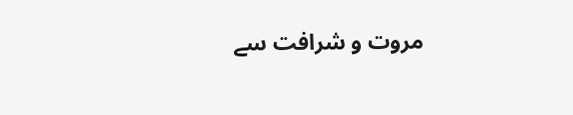مروت و شرافت سے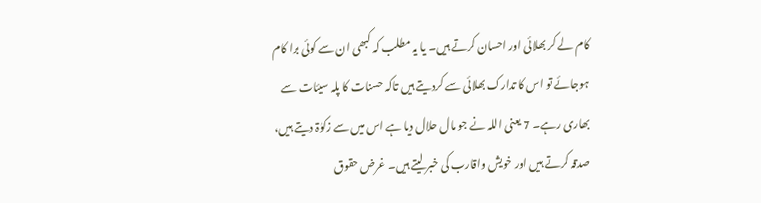کام لے کر بھلائی اور احسان کرتے ہیں۔ یا یہ مطلب کہ کبھی ان سے کوئی برا کام ہوجائے تو اس کا تدارک بھلائی سے کردیتے ہیں تاکہ حسنات کا پلہ سیئات سے بھاری رہے۔ 7 یعنی اللہ نے جو مال حلال دیا ہے اس میں سے زکوٰۃ دیتے ہیں، صدقہ کرتے ہیں اور خویش واقارب کی خبر لیتے ہیں۔ غرض حقوق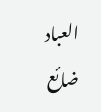العباد ضائع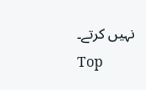نہیں کرتے۔
Top